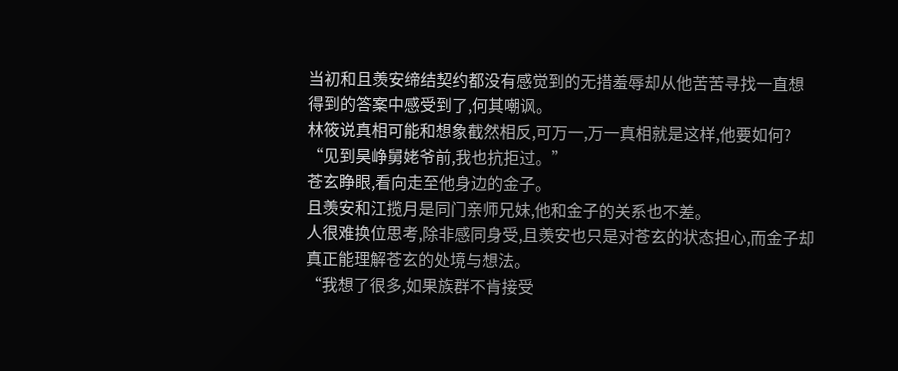当初和且羡安缔结契约都没有感觉到的无措羞辱却从他苦苦寻找一直想得到的答案中感受到了,何其嘲讽。
林筱说真相可能和想象截然相反,可万一,万一真相就是这样,他要如何?
“见到昊峥舅姥爷前,我也抗拒过。”
苍玄睁眼,看向走至他身边的金子。
且羡安和江揽月是同门亲师兄妹,他和金子的关系也不差。
人很难换位思考,除非感同身受,且羡安也只是对苍玄的状态担心,而金子却真正能理解苍玄的处境与想法。
“我想了很多,如果族群不肯接受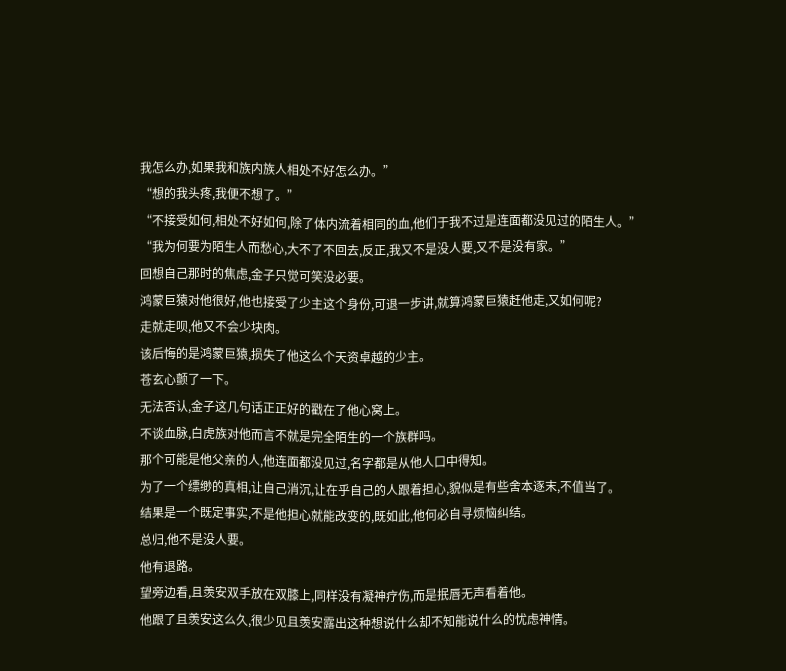我怎么办,如果我和族内族人相处不好怎么办。”
“想的我头疼,我便不想了。”
“不接受如何,相处不好如何,除了体内流着相同的血,他们于我不过是连面都没见过的陌生人。”
“我为何要为陌生人而愁心,大不了不回去,反正,我又不是没人要,又不是没有家。”
回想自己那时的焦虑,金子只觉可笑没必要。
鸿蒙巨猿对他很好,他也接受了少主这个身份,可退一步讲,就算鸿蒙巨猿赶他走,又如何呢?
走就走呗,他又不会少块肉。
该后悔的是鸿蒙巨猿,损失了他这么个天资卓越的少主。
苍玄心颤了一下。
无法否认,金子这几句话正正好的戳在了他心窝上。
不谈血脉,白虎族对他而言不就是完全陌生的一个族群吗。
那个可能是他父亲的人,他连面都没见过,名字都是从他人口中得知。
为了一个缥缈的真相,让自己消沉,让在乎自己的人跟着担心,貌似是有些舍本逐末,不值当了。
结果是一个既定事实,不是他担心就能改变的,既如此,他何必自寻烦恼纠结。
总归,他不是没人要。
他有退路。
望旁边看,且羡安双手放在双膝上,同样没有凝神疗伤,而是抿唇无声看着他。
他跟了且羡安这么久,很少见且羡安露出这种想说什么却不知能说什么的忧虑神情。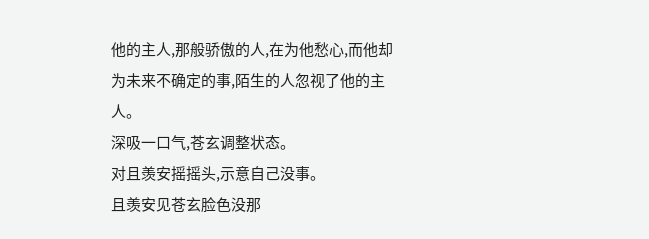他的主人,那般骄傲的人,在为他愁心,而他却为未来不确定的事,陌生的人忽视了他的主人。
深吸一口气,苍玄调整状态。
对且羡安摇摇头,示意自己没事。
且羡安见苍玄脸色没那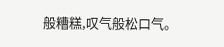般糟糕,叹气般松口气。